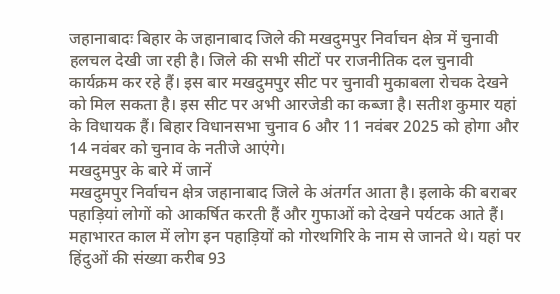जहानाबादः बिहार के जहानाबाद जिले की मखदुमपुर निर्वाचन क्षेत्र में चुनावी हलचल देखी जा रही है। जिले की सभी सीटों पर राजनीतिक दल चुनावी कार्यक्रम कर रहे हैं। इस बार मखदुमपुर सीट पर चुनावी मुकाबला रोचक देखने को मिल सकता है। इस सीट पर अभी आरजेडी का कब्जा है। सतीश कुमार यहां के विधायक हैं। बिहार विधानसभा चुनाव 6 और 11 नवंबर 2025 को होगा और 14 नवंबर को चुनाव के नतीजे आएंगे।
मखदुमपुर के बारे में जानें
मखदुमपुर निर्वाचन क्षेत्र जहानाबाद जिले के अंतर्गत आता है। इलाके की बराबर पहाड़ियां लोगों को आकर्षित करती हैं और गुफाओं को देखने पर्यटक आते हैं। महाभारत काल में लोग इन पहाड़ियों को गोरथगिरि के नाम से जानते थे। यहां पर हिंदुओं की संख्या करीब 93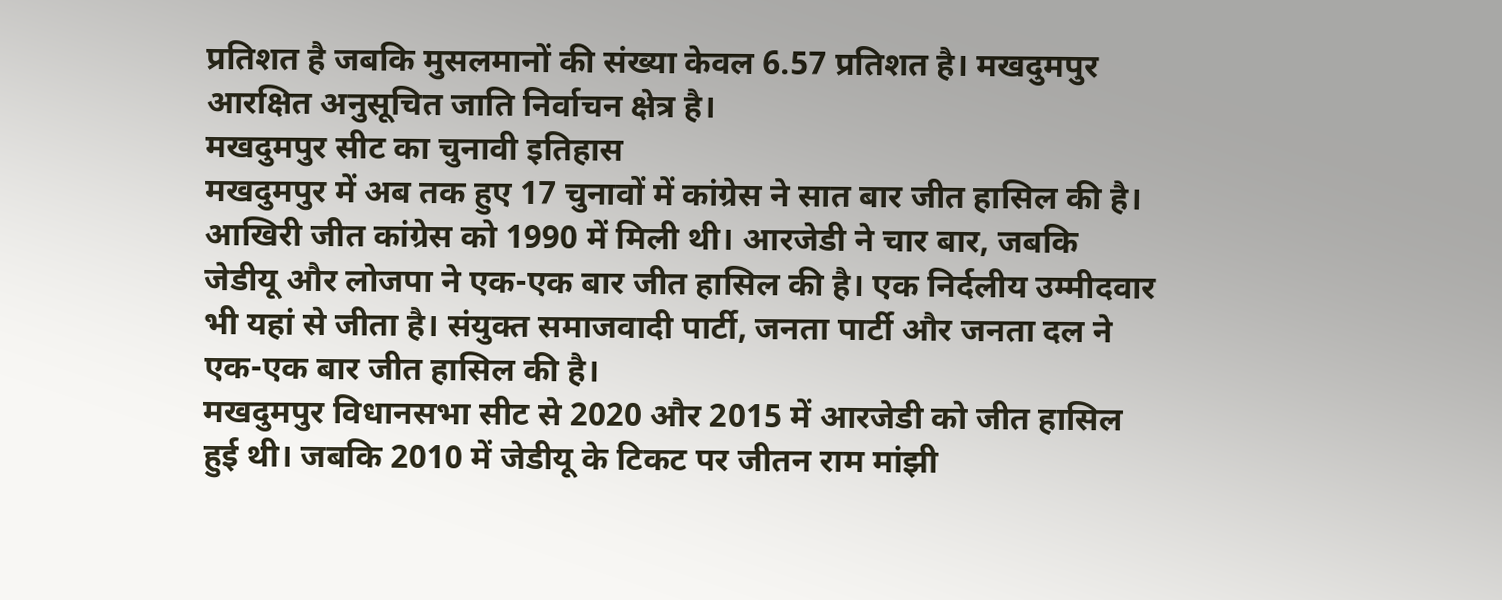प्रतिशत है जबकि मुसलमानों की संख्या केवल 6.57 प्रतिशत है। मखदुमपुर आरक्षित अनुसूचित जाति निर्वाचन क्षेत्र है।
मखदुमपुर सीट का चुनावी इतिहास
मखदुमपुर में अब तक हुए 17 चुनावों में कांग्रेस ने सात बार जीत हासिल की है। आखिरी जीत कांग्रेस को 1990 में मिली थी। आरजेडी ने चार बार, जबकि जेडीयू और लोजपा ने एक-एक बार जीत हासिल की है। एक निर्दलीय उम्मीदवार भी यहां से जीता है। संयुक्त समाजवादी पार्टी, जनता पार्टी और जनता दल ने एक-एक बार जीत हासिल की है।
मखदुमपुर विधानसभा सीट से 2020 और 2015 में आरजेडी को जीत हासिल हुई थी। जबकि 2010 में जेडीयू के टिकट पर जीतन राम मांझी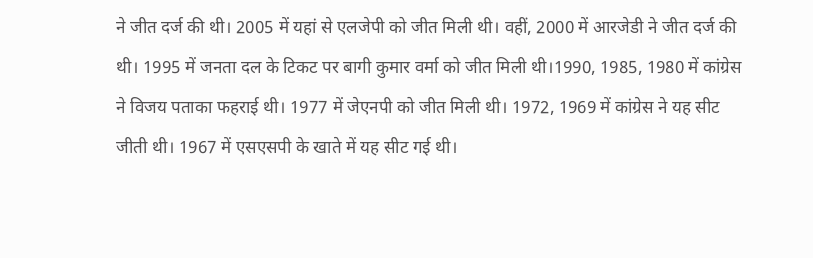ने जीत दर्ज की थी। 2005 में यहां से एलजेपी को जीत मिली थी। वहीं, 2000 में आरजेडी ने जीत दर्ज की थी। 1995 में जनता दल के टिकट पर बागी कुमार वर्मा को जीत मिली थी।1990, 1985, 1980 में कांग्रेस ने विजय पताका फहराई थी। 1977 में जेएनपी को जीत मिली थी। 1972, 1969 में कांग्रेस ने यह सीट जीती थी। 1967 में एसएसपी के खाते में यह सीट गई थी।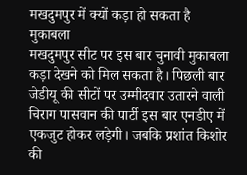मखदुमपुर में क्यों कड़ा हो सकता है मुकाबला
मखदुमपुर सीट पर इस बार चुनावी मुकाबला कड़ा देखने को मिल सकता है। पिछली बार जेडीयू की सीटों पर उम्मीदवार उतारने वाली चिराग पासवान की पार्टी इस बार एनडीए में एकजुट होकर लड़ेगी। जबकि प्रशांत किशोर की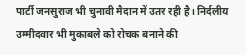पार्टी जनसुराज भी चुनावी मैदान में उतर रही है। निर्दलीय उम्मीदवार भी मुकाबले को रोचक बनाने की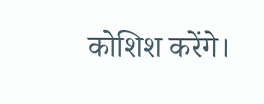कोशिश करेंगे।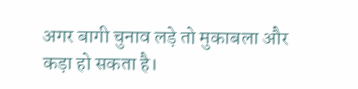अगर बागी चुनाव लड़े तो मुकाबला और कड़ा हो सकता है।